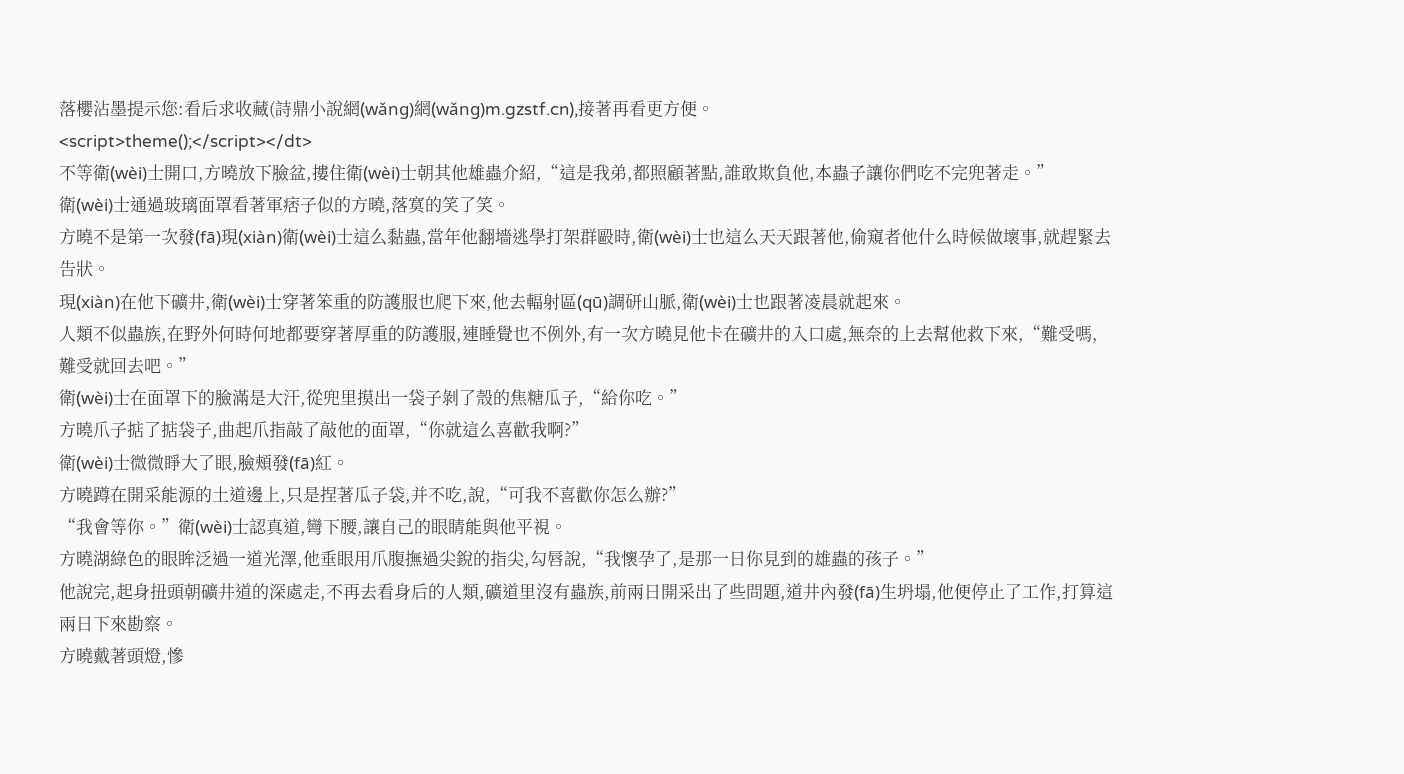落櫻沾墨提示您:看后求收藏(詩鼎小說網(wǎng)網(wǎng)m.gzstf.cn),接著再看更方便。
<script>theme();</script></dt>
不等衛(wèi)士開口,方曉放下臉盆,摟住衛(wèi)士朝其他雄蟲介紹,“這是我弟,都照顧著點,誰敢欺負他,本蟲子讓你們吃不完兜著走。”
衛(wèi)士通過玻璃面罩看著軍痞子似的方曉,落寞的笑了笑。
方曉不是第一次發(fā)現(xiàn)衛(wèi)士這么黏蟲,當年他翻墻逃學打架群毆時,衛(wèi)士也這么天天跟著他,偷窺者他什么時候做壞事,就趕緊去告狀。
現(xiàn)在他下礦井,衛(wèi)士穿著笨重的防護服也爬下來,他去輻射區(qū)調研山脈,衛(wèi)士也跟著凌晨就起來。
人類不似蟲族,在野外何時何地都要穿著厚重的防護服,連睡覺也不例外,有一次方曉見他卡在礦井的入口處,無奈的上去幫他救下來,“難受嗎,難受就回去吧。”
衛(wèi)士在面罩下的臉滿是大汗,從兜里摸出一袋子剝了殼的焦糖瓜子,“給你吃。”
方曉爪子掂了掂袋子,曲起爪指敲了敲他的面罩,“你就這么喜歡我啊?”
衛(wèi)士微微睜大了眼,臉頰發(fā)紅。
方曉蹲在開采能源的土道邊上,只是捏著瓜子袋,并不吃,說,“可我不喜歡你怎么辦?”
“我會等你。”衛(wèi)士認真道,彎下腰,讓自己的眼睛能與他平視。
方曉湖綠色的眼眸泛過一道光澤,他垂眼用爪腹撫過尖銳的指尖,勾唇說,“我懷孕了,是那一日你見到的雄蟲的孩子。”
他說完,起身扭頭朝礦井道的深處走,不再去看身后的人類,礦道里沒有蟲族,前兩日開采出了些問題,道井內發(fā)生坍塌,他便停止了工作,打算這兩日下來勘察。
方曉戴著頭燈,慘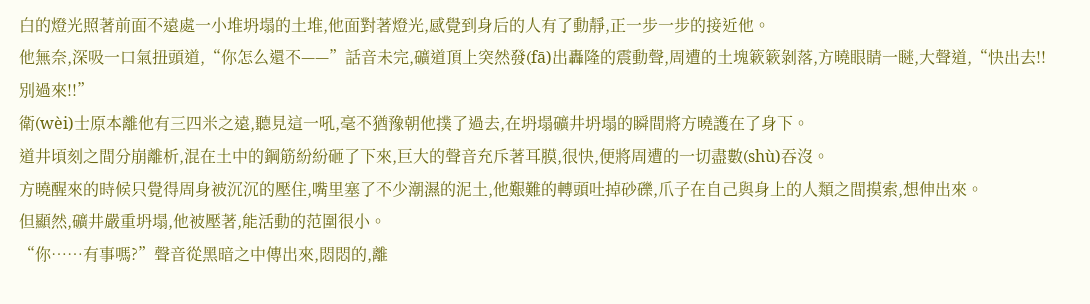白的燈光照著前面不遠處一小堆坍塌的土堆,他面對著燈光,感覺到身后的人有了動靜,正一步一步的接近他。
他無奈,深吸一口氣扭頭道,“你怎么還不——”話音未完,礦道頂上突然發(fā)出轟隆的震動聲,周遭的土塊簌簌剝落,方曉眼睛一瞇,大聲道,“快出去!!別過來!!”
衛(wèi)士原本離他有三四米之遠,聽見這一吼,毫不猶豫朝他撲了過去,在坍塌礦井坍塌的瞬間將方曉護在了身下。
道井頃刻之間分崩離析,混在土中的鋼筋紛紛砸了下來,巨大的聲音充斥著耳膜,很快,便將周遭的一切盡數(shù)吞沒。
方曉醒來的時候只覺得周身被沉沉的壓住,嘴里塞了不少潮濕的泥土,他艱難的轉頭吐掉砂礫,爪子在自己與身上的人類之間摸索,想伸出來。
但顯然,礦井嚴重坍塌,他被壓著,能活動的范圍很小。
“你……有事嗎?”聲音從黑暗之中傳出來,悶悶的,離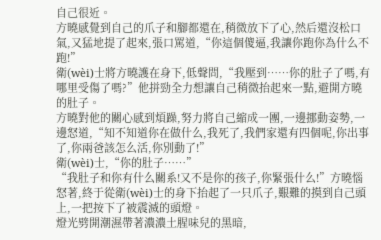自己很近。
方曉感覺到自己的爪子和腳都還在,稍微放下了心,然后還沒松口氣,又猛地提了起來,張口罵道,“你這個傻逼,我讓你跑你為什么不跑!”
衛(wèi)士將方曉護在身下,低聲問,“我壓到……你的肚子了嗎,有哪里受傷了嗎?”他拼勁全力想讓自己稍微抬起來一點,避開方曉的肚子。
方曉對他的關心感到煩躁,努力將自己縮成一團,一邊挪動姿勢,一邊怒道,“知不知道你在做什么,我死了,我們家還有四個呢,你出事了,你兩爸該怎么活,你別動了!”
衛(wèi)士,“你的肚子……”
“我肚子和你有什么關系!又不是你的孩子,你緊張什么!”方曉惱怒著,終于從衛(wèi)士的身下抬起了一只爪子,艱難的摸到自己頭上,一把按下了被震滅的頭燈。
燈光劈開潮濕帶著濃濃土腥味兒的黑暗,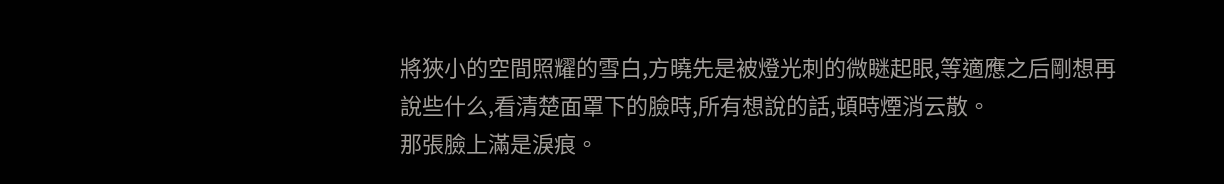將狹小的空間照耀的雪白,方曉先是被燈光刺的微瞇起眼,等適應之后剛想再說些什么,看清楚面罩下的臉時,所有想說的話,頓時煙消云散。
那張臉上滿是淚痕。